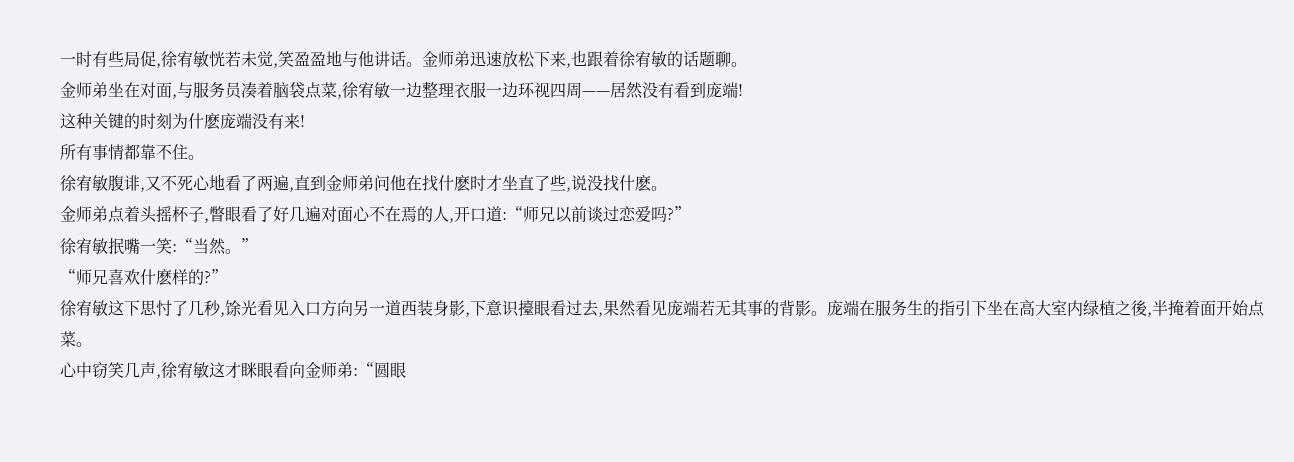一时有些局促,徐宥敏恍若未觉,笑盈盈地与他讲话。金师弟迅速放松下来,也跟着徐宥敏的话题聊。
金师弟坐在对面,与服务员凑着脑袋点菜,徐宥敏一边整理衣服一边环视四周——居然没有看到庞端!
这种关键的时刻为什麽庞端没有来!
所有事情都靠不住。
徐宥敏腹诽,又不死心地看了两遍,直到金师弟问他在找什麽时才坐直了些,说没找什麽。
金师弟点着头摇杯子,瞥眼看了好几遍对面心不在焉的人,开口道:“师兄以前谈过恋爱吗?”
徐宥敏抿嘴一笑:“当然。”
“师兄喜欢什麽样的?”
徐宥敏这下思忖了几秒,馀光看见入口方向另一道西装身影,下意识擡眼看过去,果然看见庞端若无其事的背影。庞端在服务生的指引下坐在高大室内绿植之後,半掩着面开始点菜。
心中窃笑几声,徐宥敏这才眯眼看向金师弟:“圆眼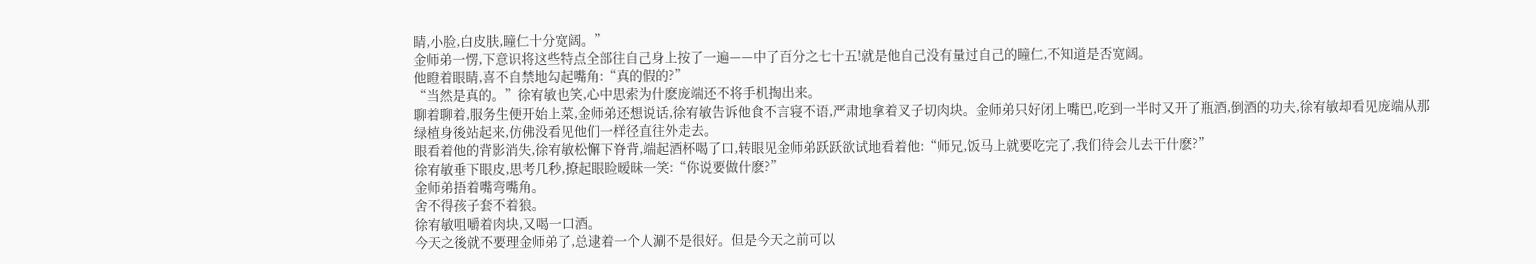睛,小脸,白皮肤,瞳仁十分宽阔。”
金师弟一愣,下意识将这些特点全部往自己身上按了一遍——中了百分之七十五!就是他自己没有量过自己的瞳仁,不知道是否宽阔。
他瞪着眼睛,喜不自禁地勾起嘴角:“真的假的?”
“当然是真的。”徐宥敏也笑,心中思索为什麽庞端还不将手机掏出来。
聊着聊着,服务生便开始上菜,金师弟还想说话,徐宥敏告诉他食不言寝不语,严肃地拿着叉子切肉块。金师弟只好闭上嘴巴,吃到一半时又开了瓶酒,倒酒的功夫,徐宥敏却看见庞端从那绿植身後站起来,仿佛没看见他们一样径直往外走去。
眼看着他的背影消失,徐宥敏松懈下脊背,端起酒杯喝了口,转眼见金师弟跃跃欲试地看着他:“师兄,饭马上就要吃完了,我们待会儿去干什麽?”
徐宥敏垂下眼皮,思考几秒,撩起眼睑暧昧一笑:“你说要做什麽?”
金师弟捂着嘴弯嘴角。
舍不得孩子套不着狼。
徐宥敏咀嚼着肉块,又喝一口酒。
今天之後就不要理金师弟了,总逮着一个人涮不是很好。但是今天之前可以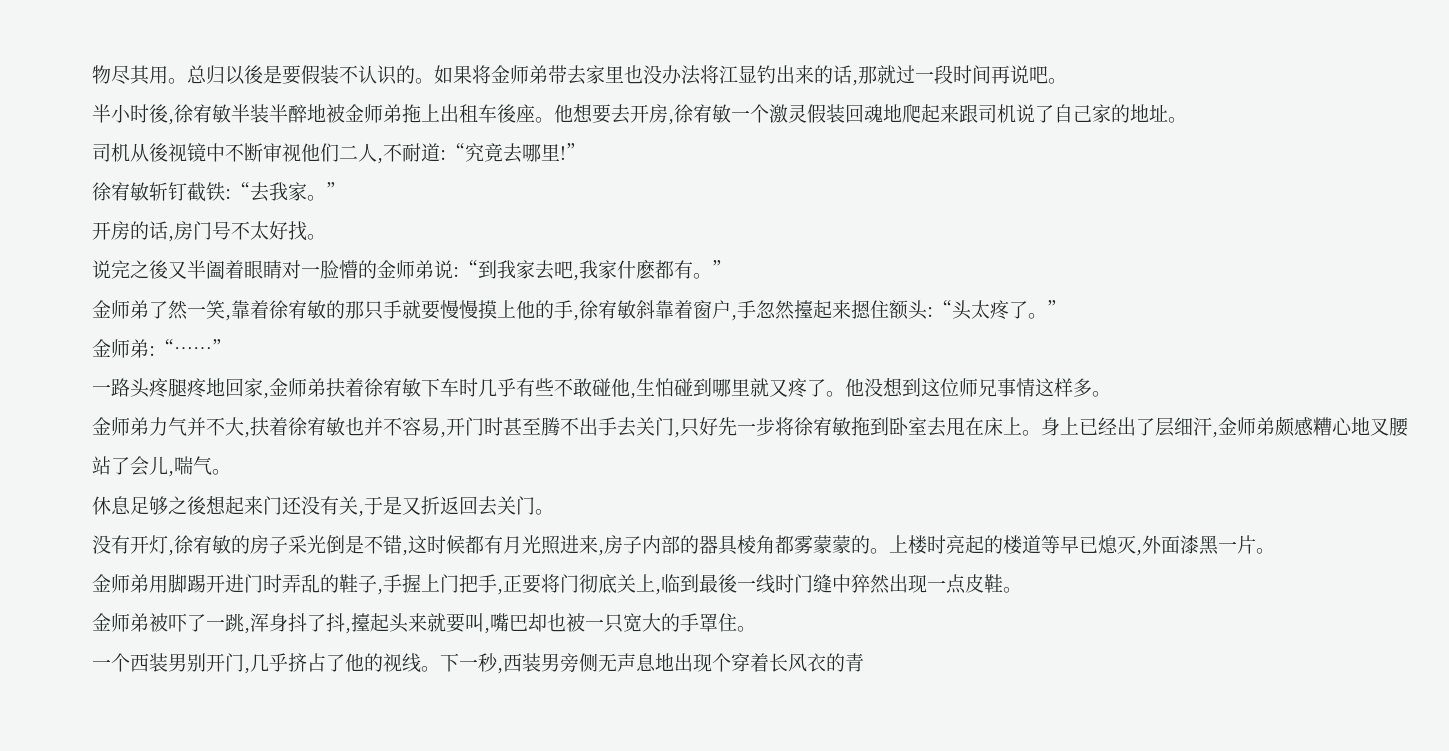物尽其用。总归以後是要假装不认识的。如果将金师弟带去家里也没办法将江显钓出来的话,那就过一段时间再说吧。
半小时後,徐宥敏半装半醉地被金师弟拖上出租车後座。他想要去开房,徐宥敏一个激灵假装回魂地爬起来跟司机说了自己家的地址。
司机从後视镜中不断审视他们二人,不耐道:“究竟去哪里!”
徐宥敏斩钉截铁:“去我家。”
开房的话,房门号不太好找。
说完之後又半阖着眼睛对一脸懵的金师弟说:“到我家去吧,我家什麽都有。”
金师弟了然一笑,靠着徐宥敏的那只手就要慢慢摸上他的手,徐宥敏斜靠着窗户,手忽然擡起来摁住额头:“头太疼了。”
金师弟:“……”
一路头疼腿疼地回家,金师弟扶着徐宥敏下车时几乎有些不敢碰他,生怕碰到哪里就又疼了。他没想到这位师兄事情这样多。
金师弟力气并不大,扶着徐宥敏也并不容易,开门时甚至腾不出手去关门,只好先一步将徐宥敏拖到卧室去甩在床上。身上已经出了层细汗,金师弟颇感糟心地叉腰站了会儿,喘气。
休息足够之後想起来门还没有关,于是又折返回去关门。
没有开灯,徐宥敏的房子采光倒是不错,这时候都有月光照进来,房子内部的器具棱角都雾蒙蒙的。上楼时亮起的楼道等早已熄灭,外面漆黑一片。
金师弟用脚踢开进门时弄乱的鞋子,手握上门把手,正要将门彻底关上,临到最後一线时门缝中猝然出现一点皮鞋。
金师弟被吓了一跳,浑身抖了抖,擡起头来就要叫,嘴巴却也被一只宽大的手罩住。
一个西装男别开门,几乎挤占了他的视线。下一秒,西装男旁侧无声息地出现个穿着长风衣的青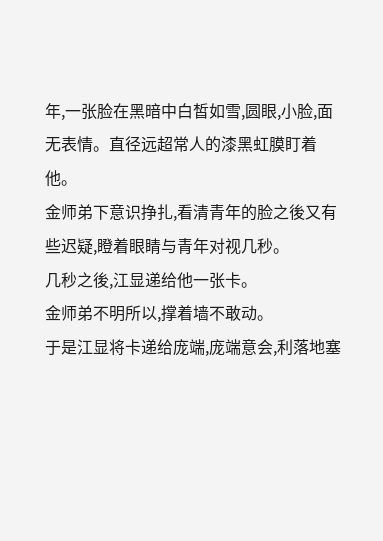年,一张脸在黑暗中白皙如雪,圆眼,小脸,面无表情。直径远超常人的漆黑虹膜盯着他。
金师弟下意识挣扎,看清青年的脸之後又有些迟疑,瞪着眼睛与青年对视几秒。
几秒之後,江显递给他一张卡。
金师弟不明所以,撑着墙不敢动。
于是江显将卡递给庞端,庞端意会,利落地塞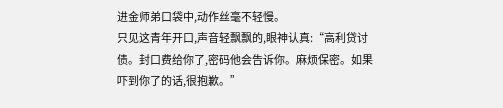进金师弟口袋中,动作丝毫不轻慢。
只见这青年开口,声音轻飘飘的,眼神认真:“高利贷讨债。封口费给你了,密码他会告诉你。麻烦保密。如果吓到你了的话,很抱歉。”